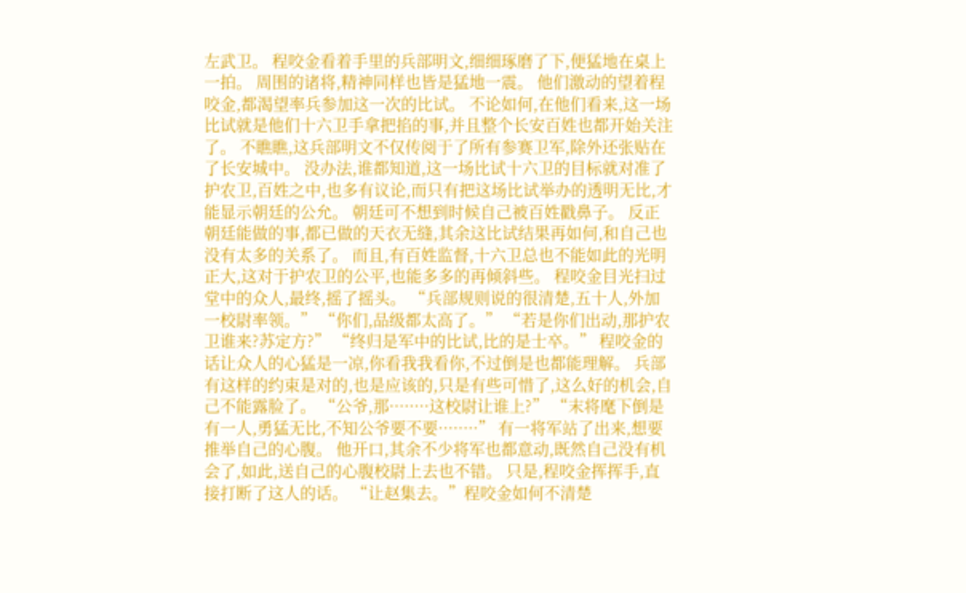左武卫。 程咬金看着手里的兵部明文,细细琢磨了下,便猛地在桌上一拍。 周围的诸将,精神同样也皆是猛地一震。 他们激动的望着程咬金,都渴望率兵参加这一次的比试。 不论如何,在他们看来,这一场比试就是他们十六卫手拿把掐的事,并且整个长安百姓也都开始关注了。 不瞧瞧,这兵部明文不仅传阅于了所有参赛卫军,除外还张贴在了长安城中。 没办法,谁都知道,这一场比试十六卫的目标就对准了护农卫,百姓之中,也多有议论,而只有把这场比试举办的透明无比,才能显示朝廷的公允。 朝廷可不想到时候自己被百姓戳鼻子。 反正朝廷能做的事,都已做的天衣无缝,其余这比试结果再如何,和自己也没有太多的关系了。 而且,有百姓监督,十六卫总也不能如此的光明正大,这对于护农卫的公平,也能多多的再倾斜些。 程咬金目光扫过堂中的众人,最终,摇了摇头。 “兵部规则说的很清楚,五十人,外加一校尉率领。” “你们,品级都太高了。” “若是你们出动,那护农卫谁来?苏定方?” “终归是军中的比试,比的是士卒。” 程咬金的话让众人的心猛是一凉,你看我我看你,不过倒是也都能理解。 兵部有这样的约束是对的,也是应该的,只是有些可惜了,这么好的机会,自己不能露脸了。 “公爷,那········这校尉让谁上?” “末将麾下倒是有一人,勇猛无比,不知公爷要不要········” 有一将军站了出来,想要推举自己的心腹。 他开口,其余不少将军也都意动,既然自己没有机会了,如此,送自己的心腹校尉上去也不错。 只是,程咬金挥挥手,直接打断了这人的话。 “让赵集去。”程咬金如何不清楚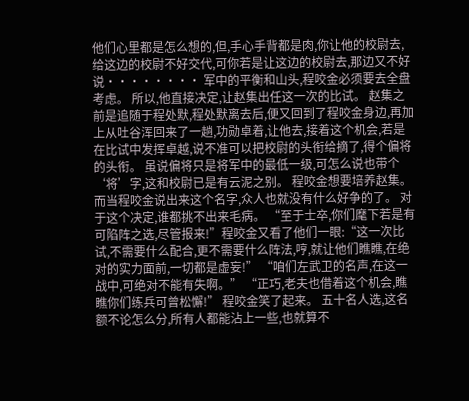他们心里都是怎么想的,但,手心手背都是肉,你让他的校尉去,给这边的校尉不好交代,可你若是让这边的校尉去,那边又不好说········ 军中的平衡和山头,程咬金必须要去全盘考虑。 所以,他直接决定,让赵集出任这一次的比试。 赵集之前是追随于程处默,程处默离去后,便又回到了程咬金身边,再加上从吐谷浑回来了一趟,功勋卓着,让他去,接着这个机会,若是在比试中发挥卓越,说不准可以把校尉的头衔给摘了,得个偏将的头衔。 虽说偏将只是将军中的最低一级,可怎么说也带个‘将’字,这和校尉已是有云泥之别。 程咬金想要培养赵集。 而当程咬金说出来这个名字,众人也就没有什么好争的了。 对于这个决定,谁都挑不出来毛病。 “至于士卒,你们麾下若是有可陷阵之选,尽管报来!”程咬金又看了他们一眼:“这一次比试,不需要什么配合,更不需要什么阵法,哼,就让他们瞧瞧,在绝对的实力面前,一切都是虚妄!” “咱们左武卫的名声,在这一战中,可绝对不能有失啊。” “正巧,老夫也借着这个机会,瞧瞧你们练兵可曾松懈!” 程咬金笑了起来。 五十名人选,这名额不论怎么分,所有人都能沾上一些,也就算不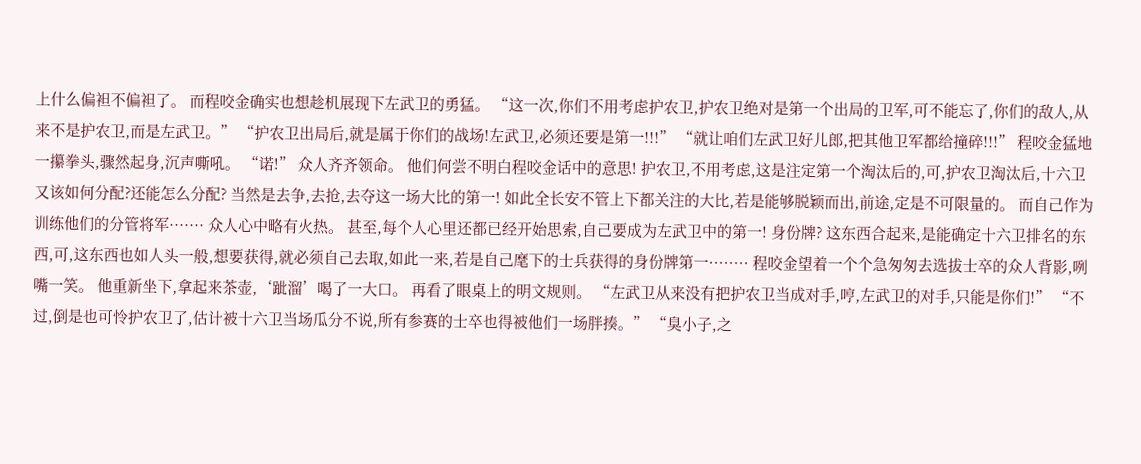上什么偏袒不偏袒了。 而程咬金确实也想趁机展现下左武卫的勇猛。 “这一次,你们不用考虑护农卫,护农卫绝对是第一个出局的卫军,可不能忘了,你们的敌人,从来不是护农卫,而是左武卫。” “护农卫出局后,就是属于你们的战场!左武卫,必须还要是第一!!!” “就让咱们左武卫好儿郎,把其他卫军都给撞碎!!!” 程咬金猛地一攥拳头,骤然起身,沉声嘶吼。 “诺!” 众人齐齐领命。 他们何尝不明白程咬金话中的意思! 护农卫,不用考虑,这是注定第一个淘汰后的,可,护农卫淘汰后,十六卫又该如何分配?还能怎么分配? 当然是去争,去抢,去夺这一场大比的第一! 如此全长安不管上下都关注的大比,若是能够脱颖而出,前途,定是不可限量的。 而自己作为训练他们的分管将军······· 众人心中略有火热。 甚至,每个人心里还都已经开始思索,自己要成为左武卫中的第一! 身份牌? 这东西合起来,是能确定十六卫排名的东西,可,这东西也如人头一般,想要获得,就必须自己去取,如此一来,若是自己麾下的士兵获得的身份牌第一········ 程咬金望着一个个急匆匆去选拔士卒的众人背影,咧嘴一笑。 他重新坐下,拿起来茶壶,‘跐溜’喝了一大口。 再看了眼桌上的明文规则。 “左武卫从来没有把护农卫当成对手,哼,左武卫的对手,只能是你们!” “不过,倒是也可怜护农卫了,估计被十六卫当场瓜分不说,所有参赛的士卒也得被他们一场胖揍。” “臭小子,之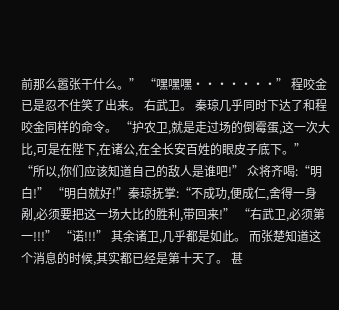前那么嚣张干什么。” “嘿嘿嘿·······” 程咬金已是忍不住笑了出来。 右武卫。 秦琼几乎同时下达了和程咬金同样的命令。 “护农卫,就是走过场的倒霉蛋,这一次大比,可是在陛下,在诸公,在全长安百姓的眼皮子底下。” “所以,你们应该知道自己的敌人是谁吧!” 众将齐喝:“明白!” “明白就好!”秦琼抚掌:“不成功,便成仁,舍得一身剐,必须要把这一场大比的胜利,带回来!” “右武卫,必须第一!!!” “诺!!!” 其余诸卫,几乎都是如此。 而张楚知道这个消息的时候,其实都已经是第十天了。 甚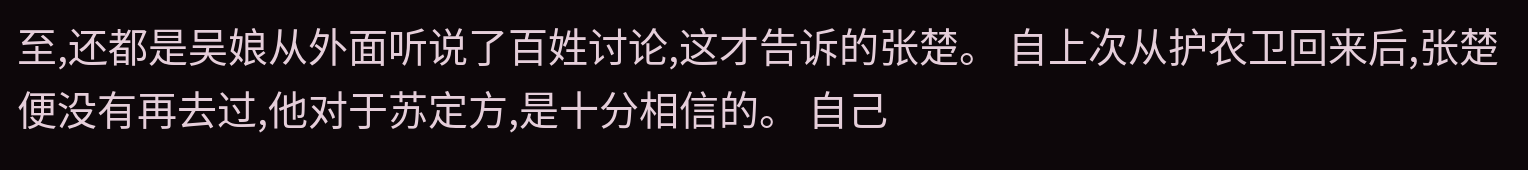至,还都是吴娘从外面听说了百姓讨论,这才告诉的张楚。 自上次从护农卫回来后,张楚便没有再去过,他对于苏定方,是十分相信的。 自己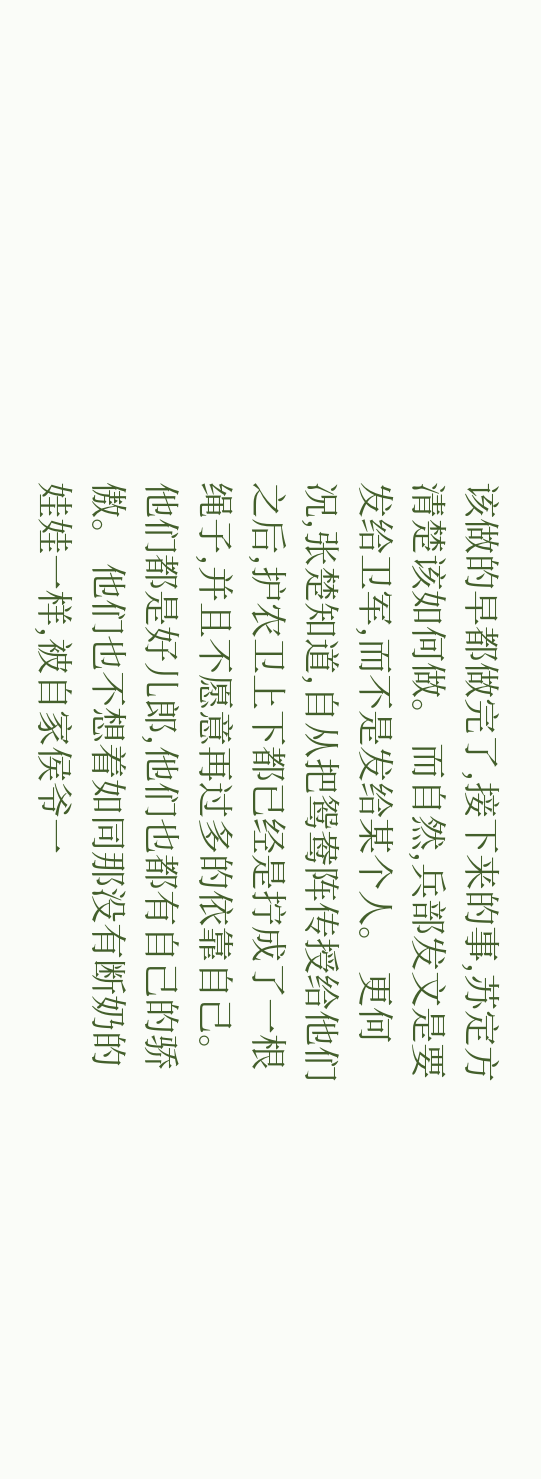该做的早都做完了,接下来的事,苏定方清楚该如何做。 而自然,兵部发文是要发给卫军,而不是发给某个人。 更何况,张楚知道,自从把鸳鸯阵传授给他们之后,护农卫上下都已经是拧成了一根绳子,并且不愿意再过多的依靠自己。 他们都是好儿郎,他们也都有自己的骄傲。 他们也不想着如同那没有断奶的娃娃一样,被自家侯爷一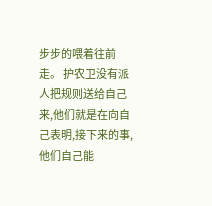步步的喂着往前走。 护农卫没有派人把规则送给自己来,他们就是在向自己表明,接下来的事,他们自己能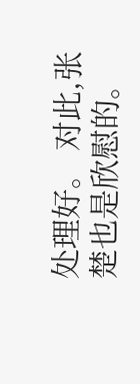处理好。 对此,张楚也是欣慰的。